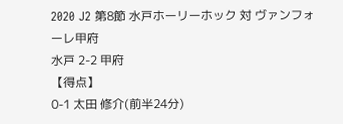2020 J2 第8節 水戸ホーリーホック 対 ヴァンフォーレ甲府
水戸 2-2 甲府
【得点】
0-1 太田 修介(前半24分)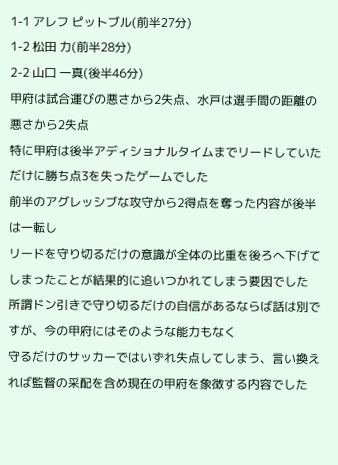1-1 アレフ ピットブル(前半27分)
1-2 松田 力(前半28分)
2-2 山口 一真(後半46分)
甲府は試合運びの悪さから2失点、水戸は選手間の距離の悪さから2失点
特に甲府は後半アディショナルタイムまでリードしていただけに勝ち点3を失ったゲームでした
前半のアグレッシブな攻守から2得点を奪った内容が後半は一転し
リードを守り切るだけの意識が全体の比重を後ろへ下げてしまったことが結果的に追いつかれてしまう要因でした
所謂ドン引きで守り切るだけの自信があるならば話は別ですが、今の甲府にはそのような能力もなく
守るだけのサッカーではいずれ失点してしまう、言い換えれば監督の采配を含め現在の甲府を象徴する内容でした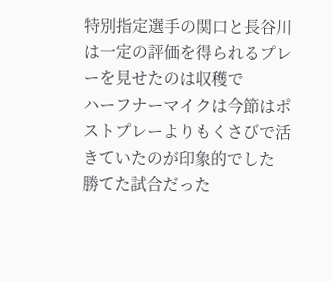特別指定選手の関口と長谷川は一定の評価を得られるプレーを見せたのは収穫で
ハーフナーマイクは今節はポストプレーよりもくさびで活きていたのが印象的でした
勝てた試合だった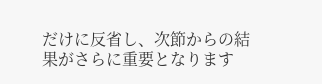だけに反省し、次節からの結果がさらに重要となります